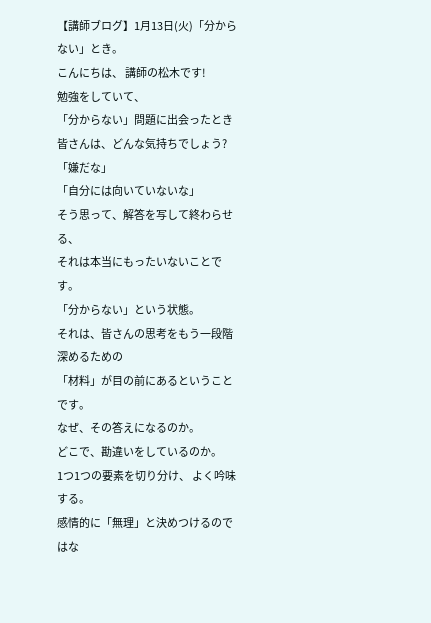【講師ブログ】1月13日(火)「分からない」とき。
こんにちは、 講師の松木です!
勉強をしていて、
「分からない」問題に出会ったとき
皆さんは、どんな気持ちでしょう?
「嫌だな」
「自分には向いていないな」
そう思って、解答を写して終わらせる、
それは本当にもったいないことです。
「分からない」という状態。
それは、皆さんの思考をもう一段階深めるための
「材料」が目の前にあるということです。
なぜ、その答えになるのか。
どこで、勘違いをしているのか。
1つ1つの要素を切り分け、 よく吟味する。
感情的に「無理」と決めつけるのではな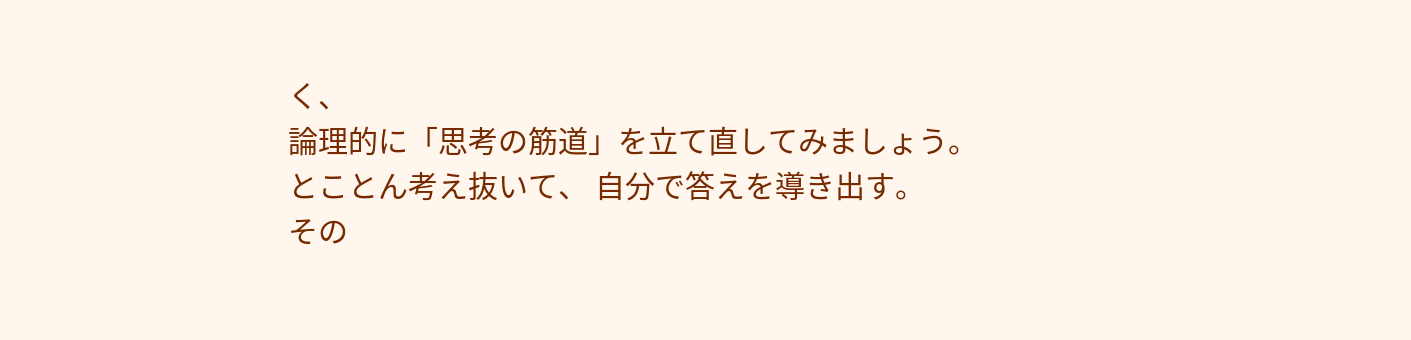く、
論理的に「思考の筋道」を立て直してみましょう。
とことん考え抜いて、 自分で答えを導き出す。
その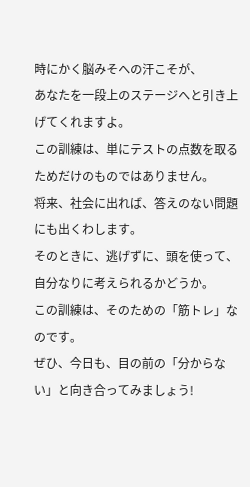時にかく脳みそへの汗こそが、
あなたを一段上のステージへと引き上げてくれますよ。
この訓練は、単にテストの点数を取るためだけのものではありません。
将来、社会に出れば、答えのない問題にも出くわします。
そのときに、逃げずに、頭を使って、自分なりに考えられるかどうか。
この訓練は、そのための「筋トレ」なのです。
ぜひ、今日も、目の前の「分からない」と向き合ってみましょう!